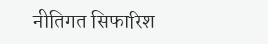नीतिगत सिफारिश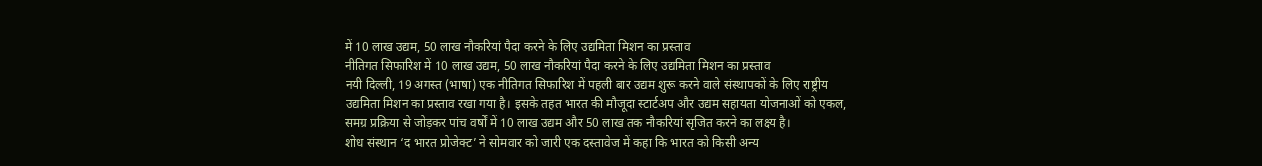में 10 लाख उद्यम, 50 लाख नौकरियां पैदा करने के लिए उद्यमिता मिशन का प्रस्ताव
नीतिगत सिफारिश में 10 लाख उद्यम, 50 लाख नौकरियां पैदा करने के लिए उद्यमिता मिशन का प्रस्ताव
नयी दिल्ली, 19 अगस्त (भाषा) एक नीतिगत सिफारिश में पहली बार उद्यम शुरू करने वाले संस्थापकों के लिए राष्ट्रीय उद्यमिता मिशन का प्रस्ताव रखा गया है। इसके तहत भारत की मौजूदा स्टार्टअप और उद्यम सहायता योजनाओं को एकल, समग्र प्रक्रिया से जोड़कर पांच वर्षों में 10 लाख उद्यम और 50 लाख तक नौकरियां सृजित करने का लक्ष्य है।
शोध संस्थान ‘द भारत प्रोजेक्ट’ ने सोमवार को जारी एक दस्तावेज में कहा कि भारत को किसी अन्य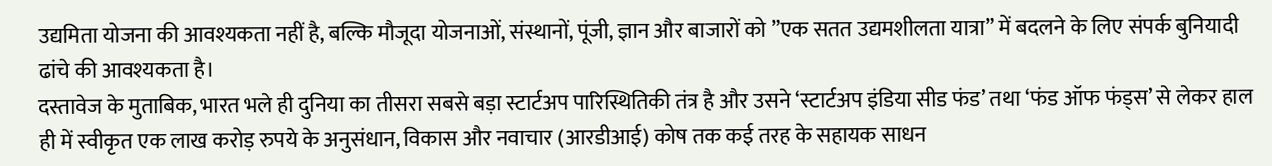उद्यमिता योजना की आवश्यकता नहीं है, बल्कि मौजूदा योजनाओं, संस्थानों, पूंजी, ज्ञान और बाजारों को ”एक सतत उद्यमशीलता यात्रा” में बदलने के लिए संपर्क बुनियादी ढांचे की आवश्यकता है।
दस्तावेज के मुताबिक, भारत भले ही दुनिया का तीसरा सबसे बड़ा स्टार्टअप पारिस्थितिकी तंत्र है और उसने ‘स्टार्टअप इंडिया सीड फंड’ तथा ‘फंड ऑफ फंड्स’ से लेकर हाल ही में स्वीकृत एक लाख करोड़ रुपये के अनुसंधान, विकास और नवाचार (आरडीआई) कोष तक कई तरह के सहायक साधन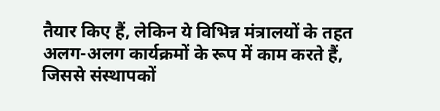तैयार किए हैं, लेकिन ये विभिन्न मंत्रालयों के तहत अलग-अलग कार्यक्रमों के रूप में काम करते हैं, जिससे संस्थापकों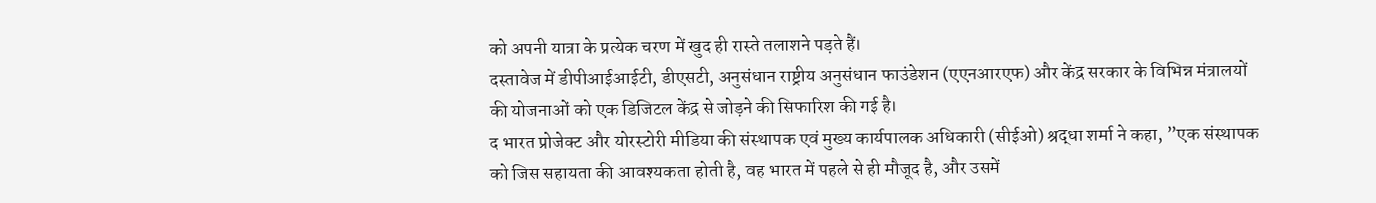को अपनी यात्रा के प्रत्येक चरण में खुद ही रास्ते तलाशने पड़ते हैं।
दस्तावेज में डीपीआईआईटी, डीएसटी, अनुसंधान राष्ट्रीय अनुसंधान फाउंडेशन (एएनआरएफ) और केंद्र सरकार के विभिन्न मंत्रालयों की योजनाओं को एक डिजिटल केंद्र से जोड़ने की सिफारिश की गई है।
द भारत प्रोजेक्ट और योरस्टोरी मीडिया की संस्थापक एवं मुख्य कार्यपालक अधिकारी (सीईओ) श्रद्धा शर्मा ने कहा, ”एक संस्थापक को जिस सहायता की आवश्यकता होती है, वह भारत में पहले से ही मौजूद है, और उसमें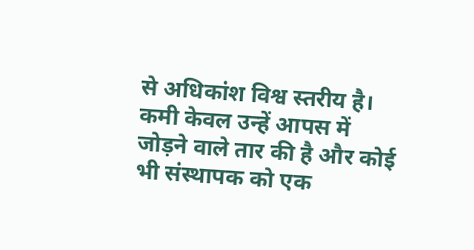से अधिकांश विश्व स्तरीय है। कमी केवल उन्हें आपस में जोड़ने वाले तार की है और कोई भी संस्थापक को एक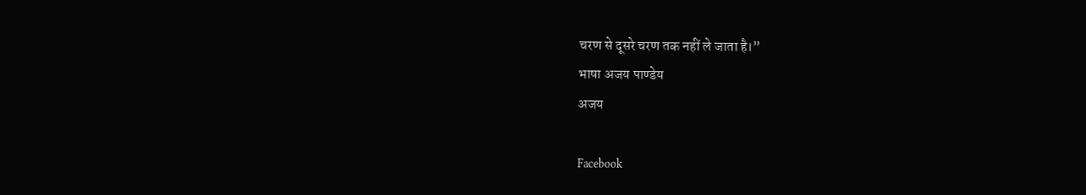चरण से दूसरे चरण तक नहीं ले जाता है।”
भाषा अजय पाण्डेय
अजय

Facebook